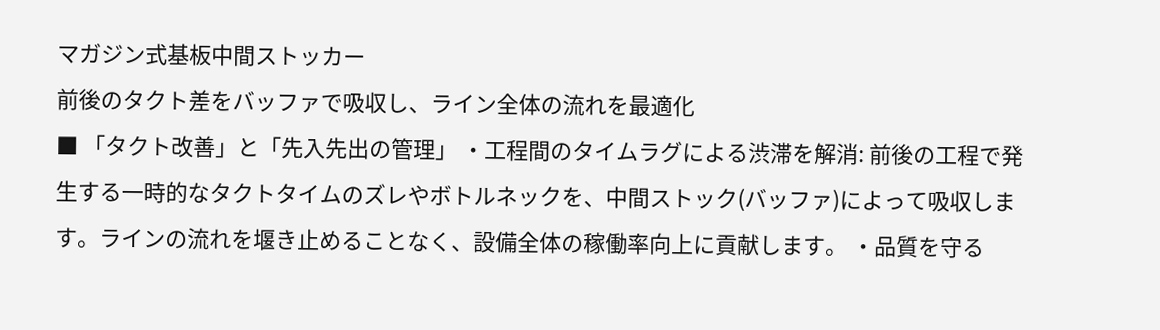マガジン式基板中間ストッカー
前後のタクト差をバッファで吸収し、ライン全体の流れを最適化
■ 「タクト改善」と「先入先出の管理」 ・工程間のタイムラグによる渋滞を解消: 前後の工程で発生する一時的なタクトタイムのズレやボトルネックを、中間ストック(バッファ)によって吸収します。ラインの流れを堰き止めることなく、設備全体の稼働率向上に貢献します。 ・品質を守る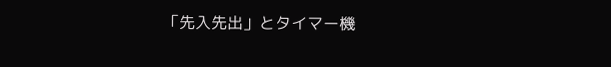「先入先出」とタイマー機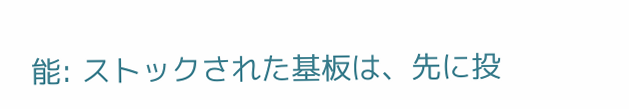能: ストックされた基板は、先に投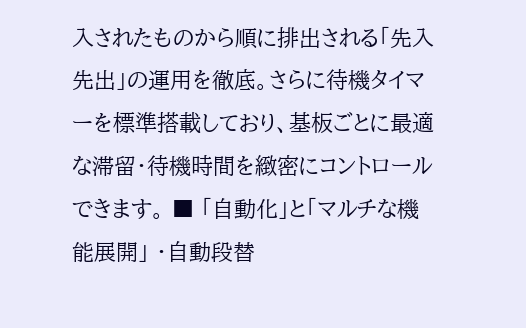入されたものから順に排出される「先入先出」の運用を徹底。さらに待機タイマーを標準搭載しており、基板ごとに最適な滞留・待機時間を緻密にコントロールできます。 ■ 「自動化」と「マルチな機能展開」 ・自動段替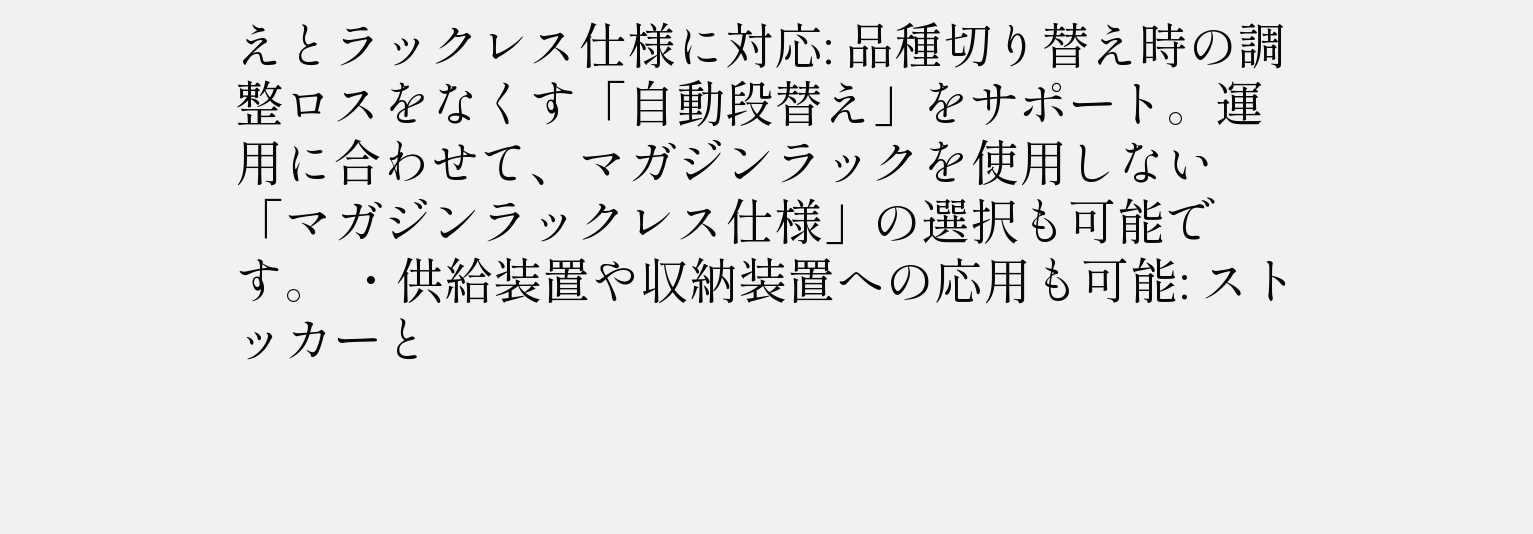えとラックレス仕様に対応: 品種切り替え時の調整ロスをなくす「自動段替え」をサポート。運用に合わせて、マガジンラックを使用しない「マガジンラックレス仕様」の選択も可能です。 ・供給装置や収納装置への応用も可能: ストッカーと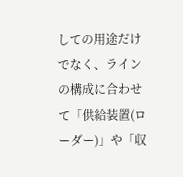しての用途だけでなく、ラインの構成に合わせて「供給装置(ローダー)」や「収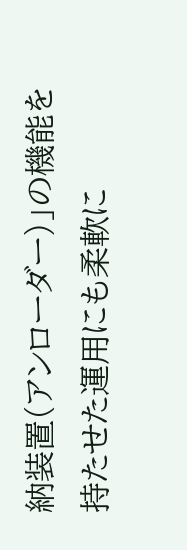納装置(アンローダー)」の機能を持たせた運用にも柔軟に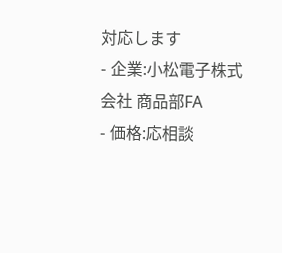対応します
- 企業:小松電子株式会社 商品部FA
- 価格:応相談